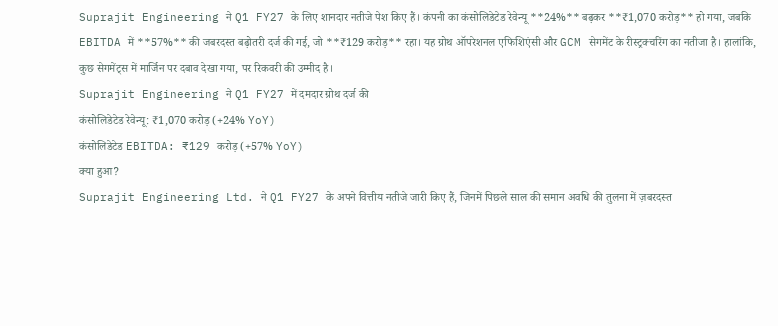Suprajit Engineering ने Q1 FY27 के लिए शानदार नतीजे पेश किए हैं। कंपनी का कंसोलिडेटेड रेवेन्यू **24%** बढ़कर **₹1,070 करोड़** हो गया, जबकि EBITDA में **57%** की जबरदस्त बढ़ोतरी दर्ज की गई, जो **₹129 करोड़** रहा। यह ग्रोथ ऑपरेशनल एफिशिएंसी और GCM सेगमेंट के रीस्ट्रक्चरिंग का नतीजा है। हालांकि, कुछ सेगमेंट्स में मार्जिन पर दबाव देखा गया, पर रिकवरी की उम्मीद है।
Suprajit Engineering ने Q1 FY27 में दमदार ग्रोथ दर्ज की
कंसोलिडेटेड रेवेन्यू: ₹1,070 करोड़ (+24% YoY)
कंसोलिडेटेड EBITDA: ₹129 करोड़ (+57% YoY)
क्या हुआ?
Suprajit Engineering Ltd. ने Q1 FY27 के अपने वित्तीय नतीजे जारी किए हैं, जिनमें पिछले साल की समान अवधि की तुलना में ज़बरदस्त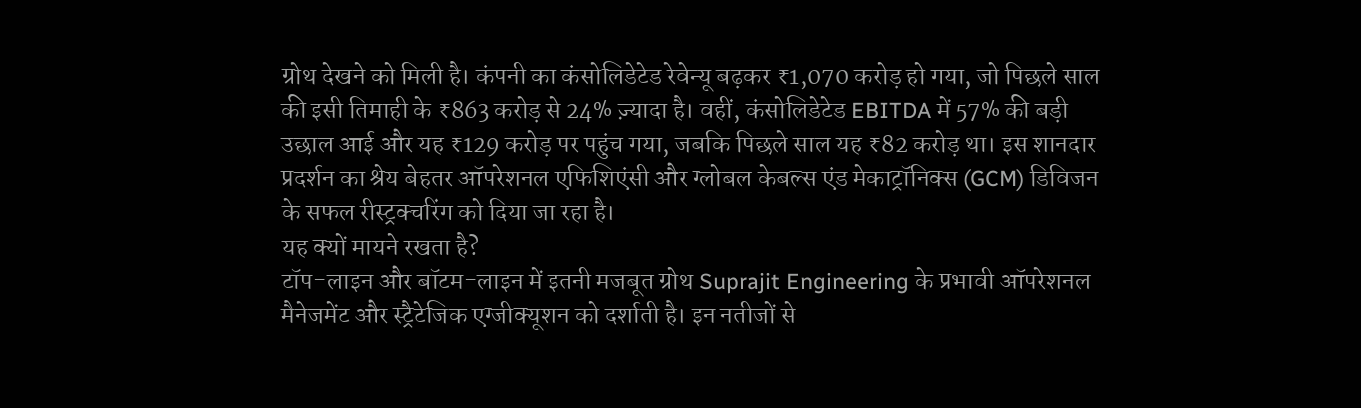ग्रोथ देखने को मिली है। कंपनी का कंसोलिडेटेड रेवेन्यू बढ़कर ₹1,070 करोड़ हो गया, जो पिछले साल की इसी तिमाही के ₹863 करोड़ से 24% ज़्यादा है। वहीं, कंसोलिडेटेड EBITDA में 57% की बड़ी उछाल आई और यह ₹129 करोड़ पर पहुंच गया, जबकि पिछले साल यह ₹82 करोड़ था। इस शानदार प्रदर्शन का श्रेय बेहतर ऑपरेशनल एफिशिएंसी और ग्लोबल केबल्स एंड मेकाट्रॉनिक्स (GCM) डिविजन के सफल रीस्ट्रक्चरिंग को दिया जा रहा है।
यह क्यों मायने रखता है?
टॉप-लाइन और बॉटम-लाइन में इतनी मजबूत ग्रोथ Suprajit Engineering के प्रभावी ऑपरेशनल मैनेजमेंट और स्ट्रैटेजिक एग्जीक्यूशन को दर्शाती है। इन नतीजों से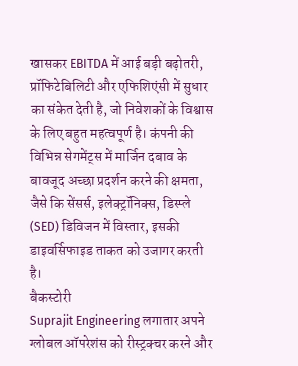खासकर EBITDA में आई बड़ी बढ़ोतरी, प्रॉफिटेबिलिटी और एफिशिएंसी में सुधार का संकेत देती है, जो निवेशकों के विश्वास के लिए बहुत महत्वपूर्ण है। कंपनी की विभिन्न सेगमेंट्स में मार्जिन दबाव के बावजूद अच्छा प्रदर्शन करने की क्षमता, जैसे कि सेंसर्स, इलेक्ट्रॉनिक्स, डिस्प्ले (SED) डिविजन में विस्तार, इसकी डाइवर्सिफाइड ताकत को उजागर करती है।
बैकस्टोरी
Suprajit Engineering लगातार अपने ग्लोबल ऑपरेशंस को रीस्ट्रक्चर करने और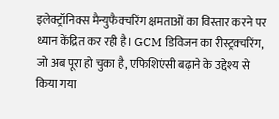इलेक्ट्रॉनिक्स मैन्युफैक्चरिंग क्षमताओं का विस्तार करने पर ध्यान केंद्रित कर रही है। GCM डिविजन का रीस्ट्रक्चरिंग, जो अब पूरा हो चुका है, एफिशिएंसी बढ़ाने के उद्देश्य से किया गया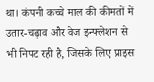था। कंपनी कच्चे माल की कीमतों में उतार-चढ़ाव और वेज इन्फ्लेशन से भी निपट रही है, जिसके लिए प्राइस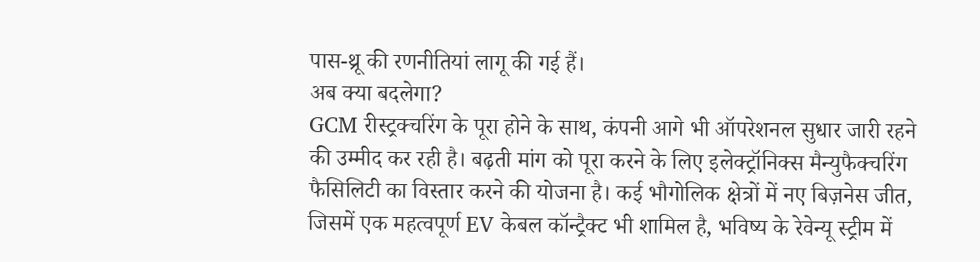पास-थ्रू की रणनीतियां लागू की गई हैं।
अब क्या बदलेगा?
GCM रीस्ट्रक्चरिंग के पूरा होने के साथ, कंपनी आगे भी ऑपरेशनल सुधार जारी रहने की उम्मीद कर रही है। बढ़ती मांग को पूरा करने के लिए इलेक्ट्रॉनिक्स मैन्युफैक्चरिंग फैसिलिटी का विस्तार करने की योजना है। कई भौगोलिक क्षेत्रों में नए बिज़नेस जीत, जिसमें एक महत्वपूर्ण EV केबल कॉन्ट्रैक्ट भी शामिल है, भविष्य के रेवेन्यू स्ट्रीम में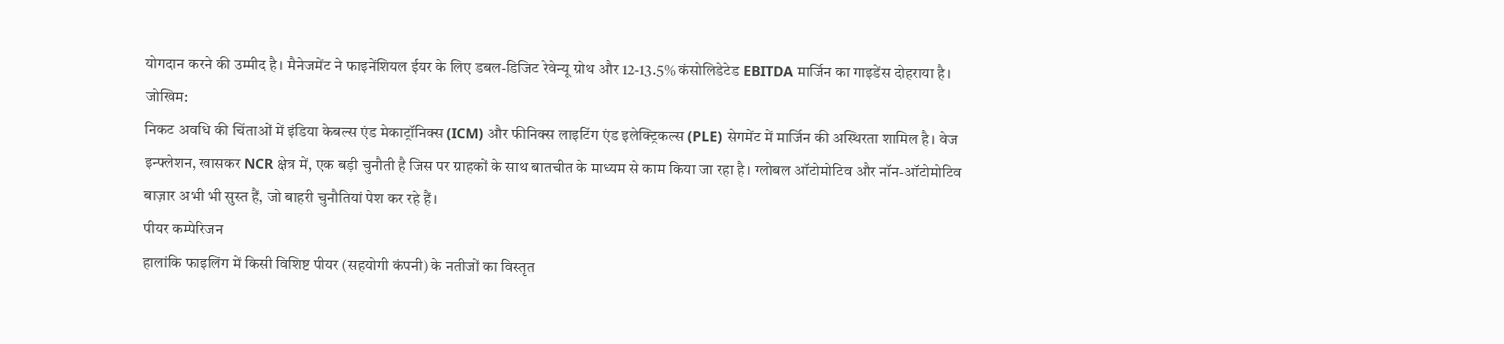योगदान करने की उम्मीद है। मैनेजमेंट ने फाइनेंशियल ईयर के लिए डबल-डिजिट रेवेन्यू ग्रोथ और 12-13.5% कंसोलिडेटेड EBITDA मार्जिन का गाइडेंस दोहराया है।
जोखिम:
निकट अवधि की चिंताओं में इंडिया केबल्स एंड मेकाट्रॉनिक्स (ICM) और फीनिक्स लाइटिंग एंड इलेक्ट्रिकल्स (PLE) सेगमेंट में मार्जिन की अस्थिरता शामिल है। वेज इन्फ्लेशन, खासकर NCR क्षेत्र में, एक बड़ी चुनौती है जिस पर ग्राहकों के साथ बातचीत के माध्यम से काम किया जा रहा है। ग्लोबल ऑटोमोटिव और नॉन-ऑटोमोटिव बाज़ार अभी भी सुस्त हैं, जो बाहरी चुनौतियां पेश कर रहे हैं।
पीयर कम्पेरिजन
हालांकि फाइलिंग में किसी विशिष्ट पीयर (सहयोगी कंपनी) के नतीजों का विस्तृत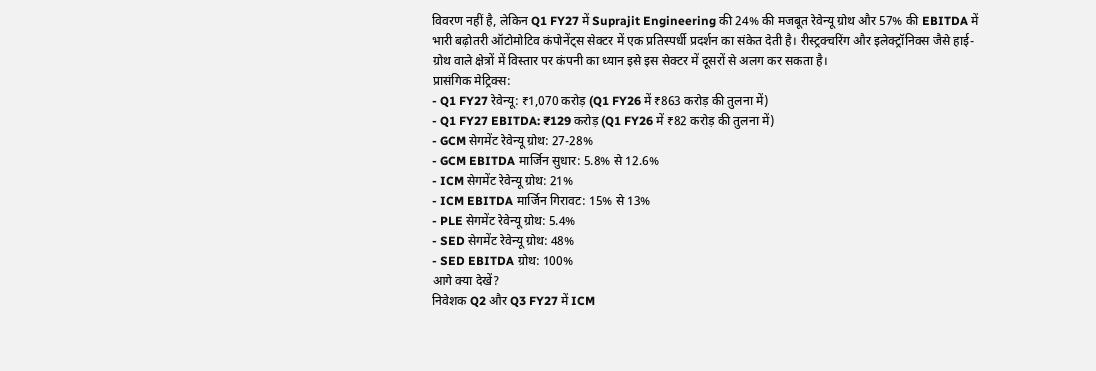विवरण नहीं है, लेकिन Q1 FY27 में Suprajit Engineering की 24% की मजबूत रेवेन्यू ग्रोथ और 57% की EBITDA में भारी बढ़ोतरी ऑटोमोटिव कंपोनेंट्स सेक्टर में एक प्रतिस्पर्धी प्रदर्शन का संकेत देती है। रीस्ट्रक्चरिंग और इलेक्ट्रॉनिक्स जैसे हाई-ग्रोथ वाले क्षेत्रों में विस्तार पर कंपनी का ध्यान इसे इस सेक्टर में दूसरों से अलग कर सकता है।
प्रासंगिक मेट्रिक्स:
- Q1 FY27 रेवेन्यू: ₹1,070 करोड़ (Q1 FY26 में ₹863 करोड़ की तुलना में)
- Q1 FY27 EBITDA: ₹129 करोड़ (Q1 FY26 में ₹82 करोड़ की तुलना में)
- GCM सेगमेंट रेवेन्यू ग्रोथ: 27-28%
- GCM EBITDA मार्जिन सुधार: 5.8% से 12.6%
- ICM सेगमेंट रेवेन्यू ग्रोथ: 21%
- ICM EBITDA मार्जिन गिरावट: 15% से 13%
- PLE सेगमेंट रेवेन्यू ग्रोथ: 5.4%
- SED सेगमेंट रेवेन्यू ग्रोथ: 48%
- SED EBITDA ग्रोथ: 100%
आगे क्या देखें?
निवेशक Q2 और Q3 FY27 में ICM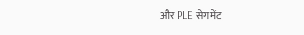और PLE सेगमेंट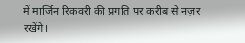में मार्जिन रिकवरी की प्रगति पर करीब से नज़र रखेंगे।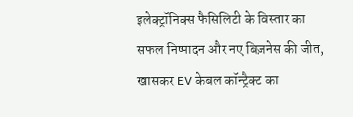इलेक्ट्रॉनिक्स फैसिलिटी के विस्तार का सफल निष्पादन और नए बिज़नेस की जीत, खासकर EV केबल कॉन्ट्रैक्ट का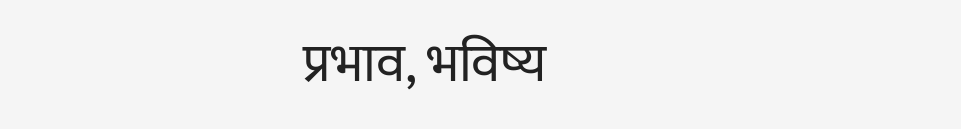प्रभाव, भविष्य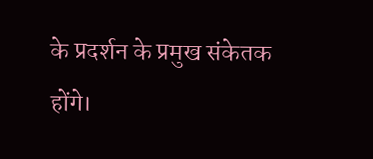के प्रदर्शन के प्रमुख संकेतक होंगे।